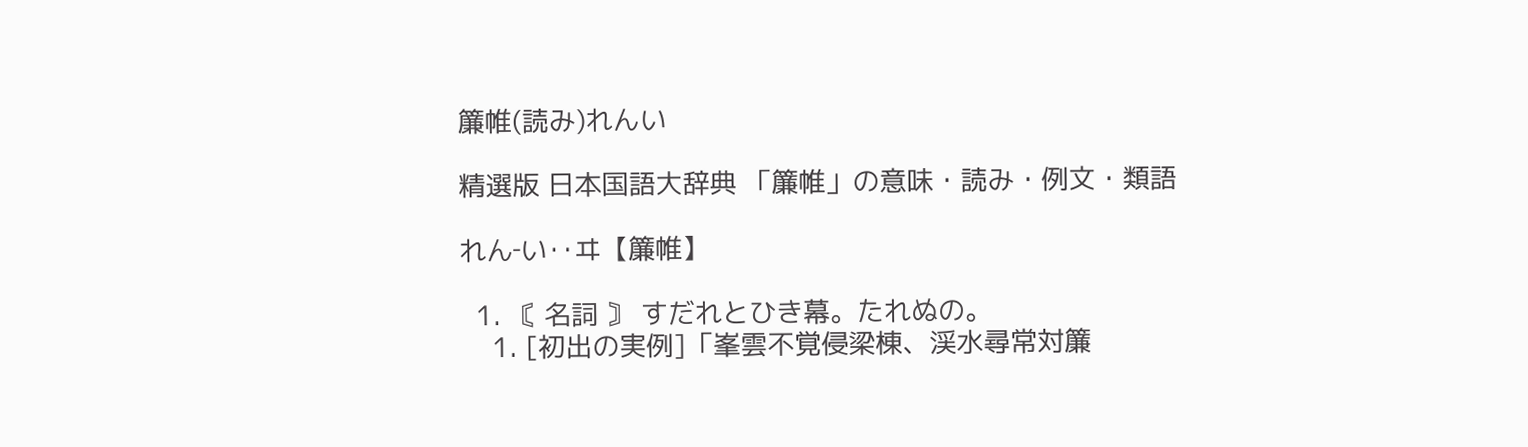簾帷(読み)れんい

精選版 日本国語大辞典 「簾帷」の意味・読み・例文・類語

れん‐い‥ヰ【簾帷】

  1. 〘 名詞 〙 すだれとひき幕。たれぬの。
    1. [初出の実例]「峯雲不覚侵梁棟、渓水尋常対簾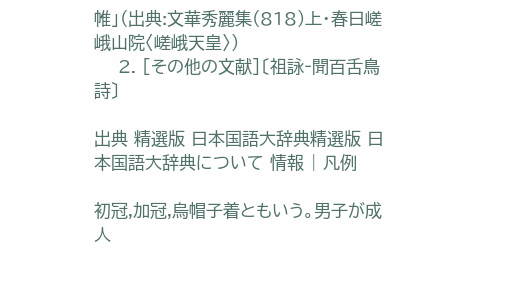帷」(出典:文華秀麗集(818)上・春日嵯峨山院〈嵯峨天皇〉)
    2. [その他の文献]〔祖詠‐聞百舌鳥詩〕

出典 精選版 日本国語大辞典精選版 日本国語大辞典について 情報 | 凡例

初冠,加冠,烏帽子着ともいう。男子が成人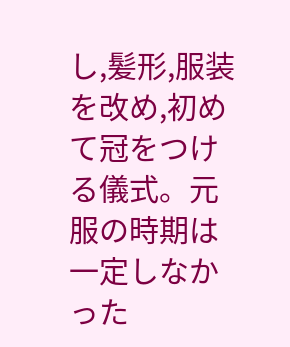し,髪形,服装を改め,初めて冠をつける儀式。元服の時期は一定しなかった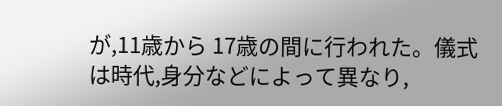が,11歳から 17歳の間に行われた。儀式は時代,身分などによって異なり,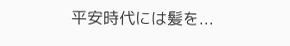平安時代には髪を...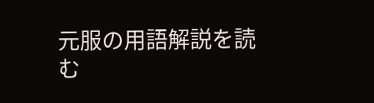元服の用語解説を読む